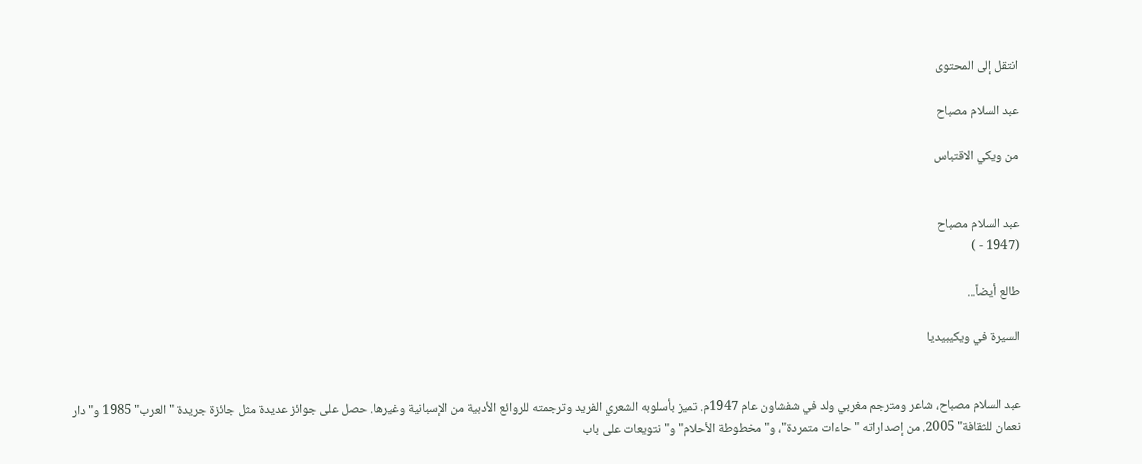انتقل إلى المحتوى

عبد السلام مصباح

من ويكي الاقتباس


عبد السلام مصباح
(1947 - )

طالع أيضاً...

السيرة في ويكيبيديا


عبد السلام مصباح، شاعر ومترجم مغربي ولد في شفشاون عام 1947م. تميز بأسلوبه الشعري الفريد وترجمته للروائع الأدبية من الإسبانية وغيرها. حصل على جوائز عديدة مثل جائزة جريدة "العرب" 1985 و"دار نعمان للثقافة" 2005. من إصداراته "حاءات متمردة"، و"مخطوطة الأحلام" و"نتويعات على باب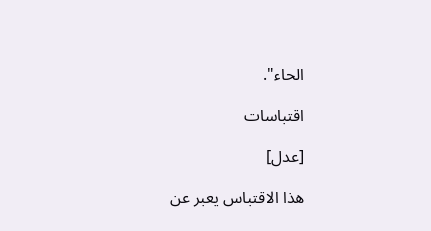الحاء".

اقتباسات

[عدل]

هذا الاقتباس يعبر عن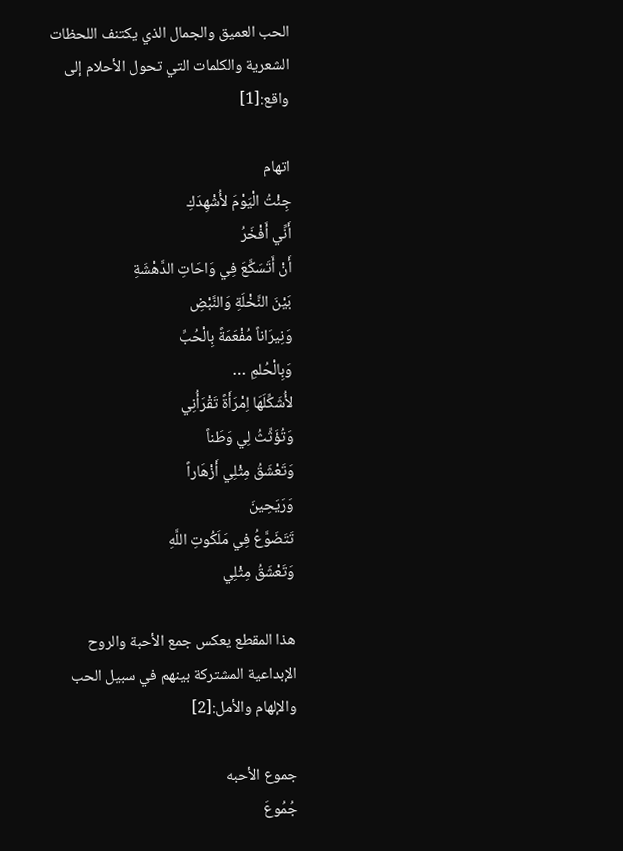الحب العميق والجمال الذي يكتنف اللحظات الشعرية والكلمات التي تحول الأحلام إلى واقع:[1]

اتهام
جِئْتُ الْيَوْمَ لأُشْهِدَكِ
أَنِّي أَفْخَرُ
أَنْ أَتَسَكَّعَ فِي وَاحَاتِ الدَّهْشَةِ
بَيْنَ النَّخْلَةِ وَالنَّبْضِ
وَنِيرَاناً مُفْعَمَةً بِالْحُبِّ
وَبِالْحُلمِ …
لأُشَكِّلَهَا اِمْرَأَةً تَقْرَأُنِي
وَتُؤَثِّثُ لِي وَطَناً
وَتَعْشَقُ مِثْلِي أَزْهَاراً
وَرَيَحِينَ
تَتَضَوَّعُ فِي مَلَكُوتِ اللَّهِ
وَتَعْشَقُ مِثْلِي

هذا المقطع يعكس جمع الأحبة والروح الإبداعية المشتركة بينهم في سبيل الحب والإلهام والأمل:[2]

جموع الأحبه
جُمُوعَ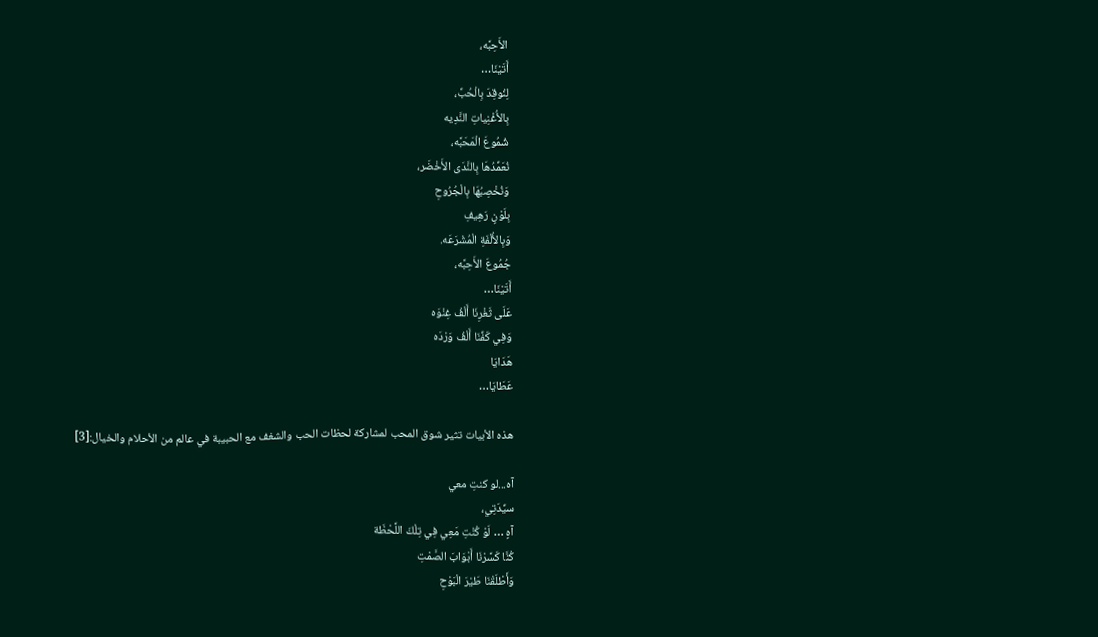الأَحِبَّه،
أَتَيْنَا…
لِنُوقِدَ بِالْحُبِّ،
بِالأُغْنِياتِ النَّدِيه
شُمُوعَ الْمَحَبَّه،
نُعَمِّدُهَا بِالنَّدَى الأَخْضَر،
وَنُخْصِبُهَا بِالْجُرُوحِ
بِلَوْنٍ رَهِيفِ
وَبِالأُلْفَةِ الْمُشْرَعَه.
جُمُوعَ الأَحِبَّه،
أَتَيْنَا…
عَلَى ثَغْرِنَا أَلْفُ غِنْوَه
وَفِي كَفِّنَا أَلْفُ وَرْدَه
هَدَايَا
عَطَايَا…

هذه الأبيات تثير شوق المحب لمشاركة لحظات الحب والشغف مع الحبيبة في عالم من الأحلام والخيال:[3]

آه...لو كنتِ معي
سيِّدَتِي،
آهٍ … لَوْ كُنْتِ مَعِي فِي تِلْكَ اللَّحْظَة
كُنَّا كَسَّرْنَا أَبْوَابَ الصَّمْتِ
وَأَطْلَقْنَا طَيْرَ الْبَوْحِ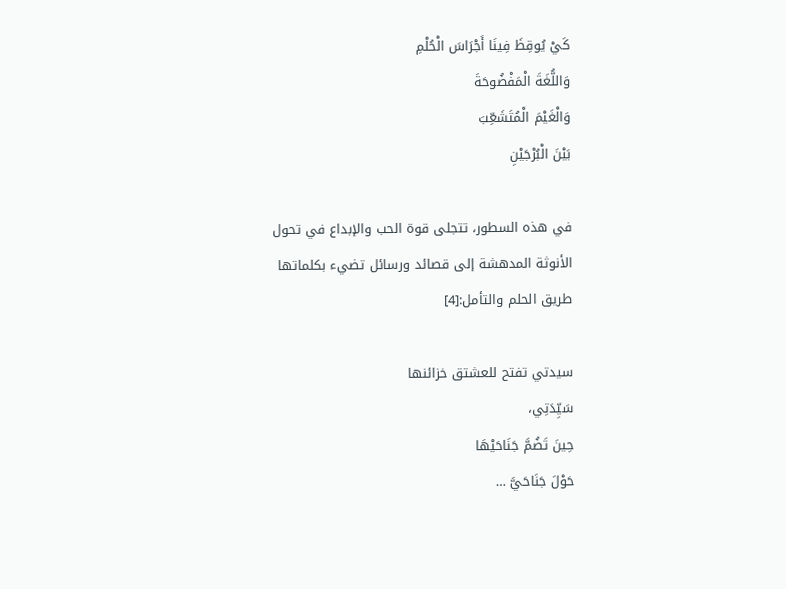كَيْ يُوقِظَ فِينَا أَجْرَاسَ الْحُلْمِ
وَاللُّغَةَ الْمَفْضُوحَةَ
وَالْغَيْمَ الْمُتَشَعِّبَ
بَيْنَ الْبُرْجَيْنِ

في هذه السطور، تتجلى قوة الحب والإبداع في تحول الأنوثة المدهشة إلى قصائد ورسائل تضيء بكلماتها طريق الحلم والتأمل:[4]

سيدتي تفتح للعشتق خزائنها
سَيِّدَتِي،
حِينَ تَضُمَّ جَنَاحَيْهَا
حَوْلَ جَنَاحَيَّ …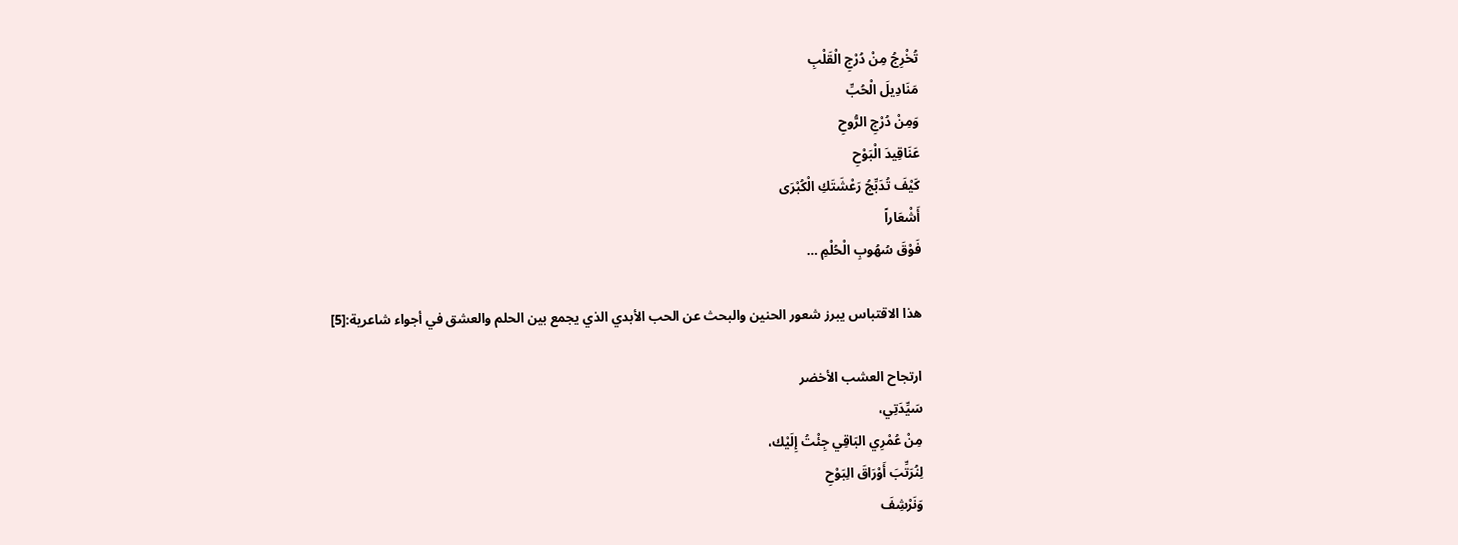تُخْرِجُ مِنْ دُرْجِ الْقَلْبِ
مَنَادِيلَ الْحُبِّ
وَمِنْ دُرْجِ الرُّوحِ
عَنَاقِيدَ الْبَوْحِ
كَيْفَ تُدَبِّجُ رَعْشَتَكِ الْكُبْرَى
أَشْعَاراً
فَوْقَ سُهُوبِ الْحُلْمِ …

هذا الاقتباس يبرز شعور الحنين والبحث عن الحب الأبدي الذي يجمع بين الحلم والعشق في أجواء شاعرية:[5]

ارتجاح العشب الأخضر
سَيِّدَتِي،
مِنْ عُمْرِي البَاقِي جِئْتُ إِلَيْك،
لِنُرَتِّبَ أَوْرَاقَ الِبَوْحِ
وَنَرْشِفَ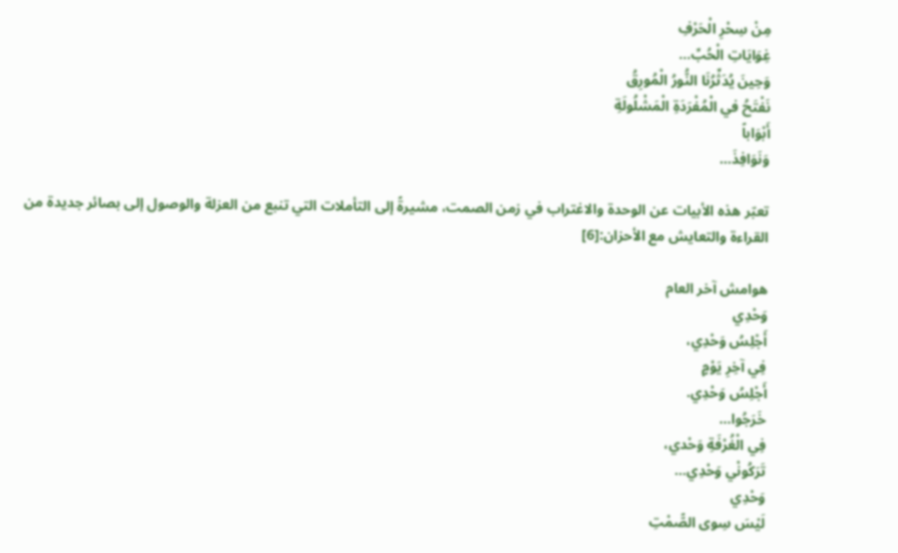مِنْ سِحْرِ الْحَرْفِ
غِوَايَاتِ الْحُبِّ…
وَحِينَ يُدَثِّرُنَا النُّورُ الْمُورِقُ
نَفْتَحُ في الْمُفْرَدَةِ الْمَشْلُولَةِ
أَبْوَاباً
وَنَوَافِذَ…

تعبّر هذه الأبيات عن الوحدة والاغتراب في زمن الصمت، مشيرةً إلى التأملات التي تنبع من العزلة والوصول إلى بصائر جديدة من القراءة والتعايش مع الأحزان:[6]

هوامش آخر العام
وَحْدِي
أَجْلِسُ وَحْدِي،
فِي آخِرِ يَوْمٍ
أَجْلِسُ وَحْدِي.
خَرَجُوا…
فِي الْغُرْفَةِ وَحْدي،
تَرَكُونْي وَحْدِي…
وَحْدِي
لَيْسَ سِوى الصًّمْتِ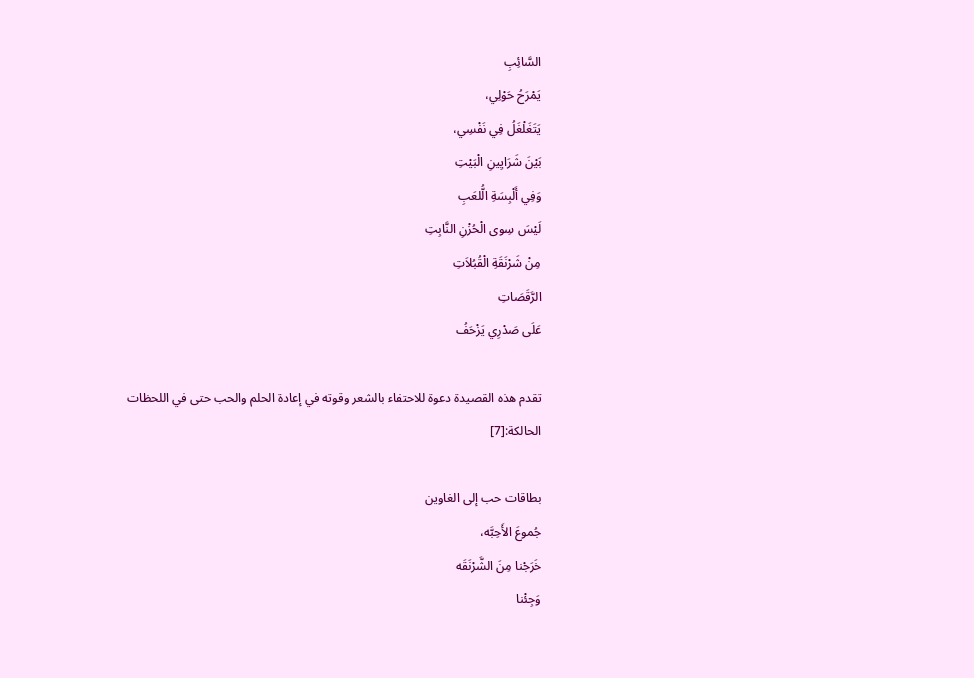السَّائِبِ
يَمْرَحُ حَوْلِي،
يَتَغَلْغَلُ فِي نَفْسِي،
بَيْنَ شَرَايِينِ الْبَيْتِ
وَفِي أَلْبِسَةِ الُّلعَبِ
لَيْسَ سِوى الْحُزْنِ النَّابِتِ
مِنْ شَرْنَقَةِ الْقُبُلاَتِ
الرَّقَصَاتِ
عَلَى صَدْرِي يَزْحَفُ

تقدم هذه القصيدة دعوة للاحتفاء بالشعر وقوته في إعادة الحلم والحب حتى في اللحظات الحالكة:[7]

بطاقات حب إلى الغاوين
جُموعَ الأَحِبَّه،
خَرَجْنا مِنَ الشَّرْنَقَه
وَجِئْنا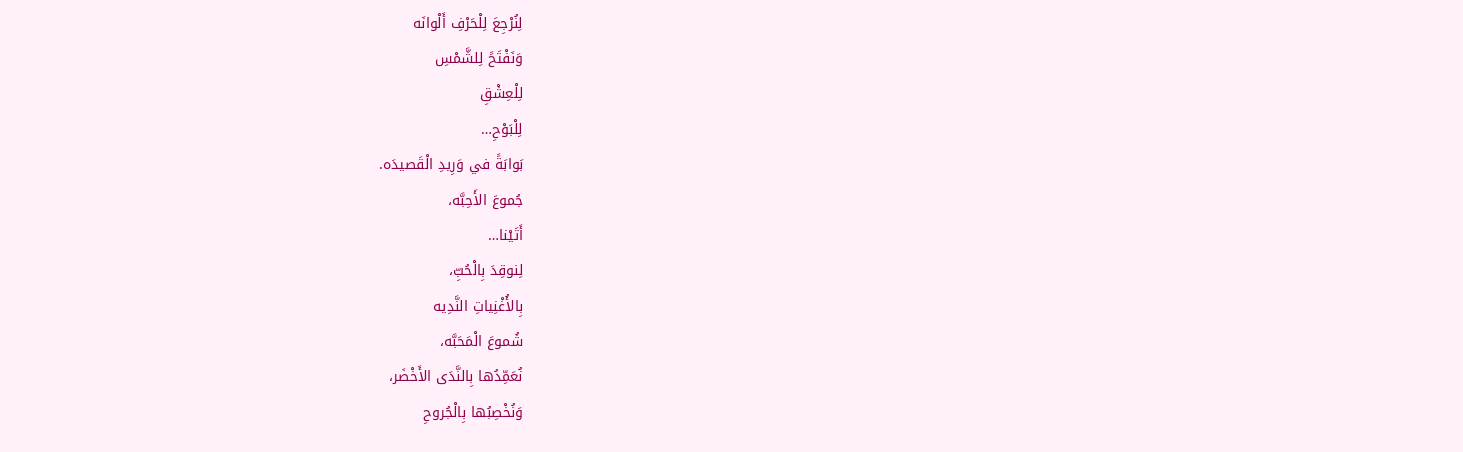لِنُرْجِعَ لِلْحَرْفِ أَلْوانَه
وَنَفْتَحً لِلشَّمْسِ
لِلْعِشْقِ
لِلْبَوْحِ…
بَوابَةً في وَرِيدِ الْقَصيدَه.
جُموعَ الأَحِبَّه،
أَتَيْنا…
لِنوقِدَ بِالْحُبِّ،
بِالأُغْنِياتِ النَّدِيه
شُموعَ الْمَحَبَّه،
نُعَمِّدُها بِالنَّدَى الأَخْضَر،
وَنُخْصِبُها بِالْجُروحِ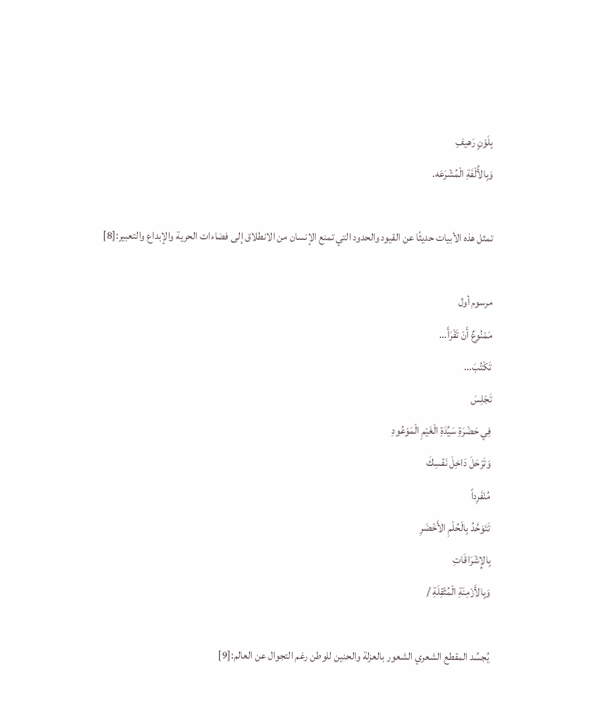بِلَوْنٍ رَهيفِ
وَبِالأُلْفَةِ الْمُشْرَعَه.

تمثل هذه الأبيات حديثًا عن القيود والحدود التي تمنع الإنسان من الانطلاق إلى فضاءات الحرية والإبداع والتعبير:[8]

مرسوم أول
مَمْنُوعٌ أَنْ تَقْرَأَ…
تَكْتُبَ…
تَجْلِسَ
فِي حَضْرَةِ سَيِّدَةِ الْغَيْمِ الْمَوْعُودِ
وَتَرْحَلَ دَاخِلَ نَفْسِكَ
مُنْفَرِداً
تَتَوَحَّدُ بِالْحُلْمِ الأَخْضَرِ
بِالإِشْرَاقَاتِ
وَبِالأَزْمِنَةِ الْمُثْقِلَةِ /

يُجسِّد المقطع الشعري الشعور بالعزلة والحنين للوطن رغم التجوال عن العالم:[9]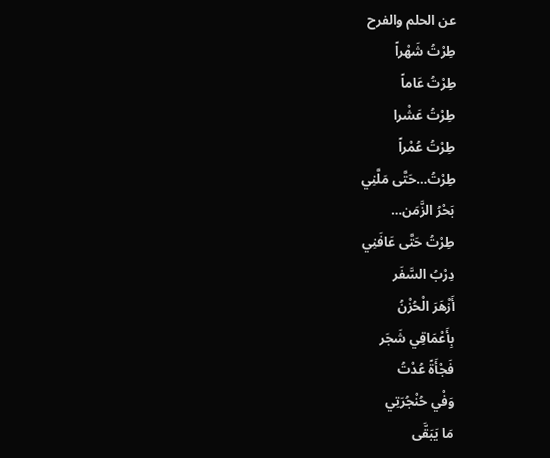عن الحلم والفرح
طِرْتُ شَهْراً
طِرْتُ عَاماً
طِرْتُ عَشْرا
طِرْتُ عُمْراً
طِرْتُ…حَتَّى مَلَّنِي
بَحْرُ الزَّمَن…
طِرْتُ حَتَّى عَافَنِي
دِرْبُ السَّفَر
أَزْهَرَ الْحُزْنُ
بِأَعْمَاقِي شَجَر
فَجْأَةً عُدْتُ
وَفْي حُنْجُرَتِي
مَا يَبَقَّى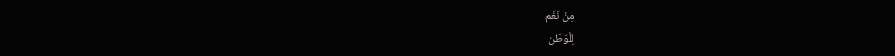مِنْ نَغَم
لِلْوَطَن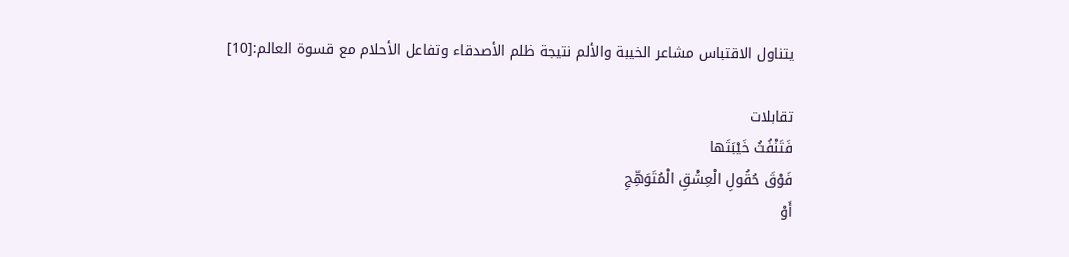يتناول الاقتباس مشاعر الخيبة والألم نتيجة ظلم الأصدقاء وتفاعل الأحلام مع قسوة العالم:[10]

تقابلات
فَتَنْفُثُ خَيْبَتَها
فَوْقَ حُقُولِ الْعِشْقِ الْمُتَوَهِّجِ
أَوْ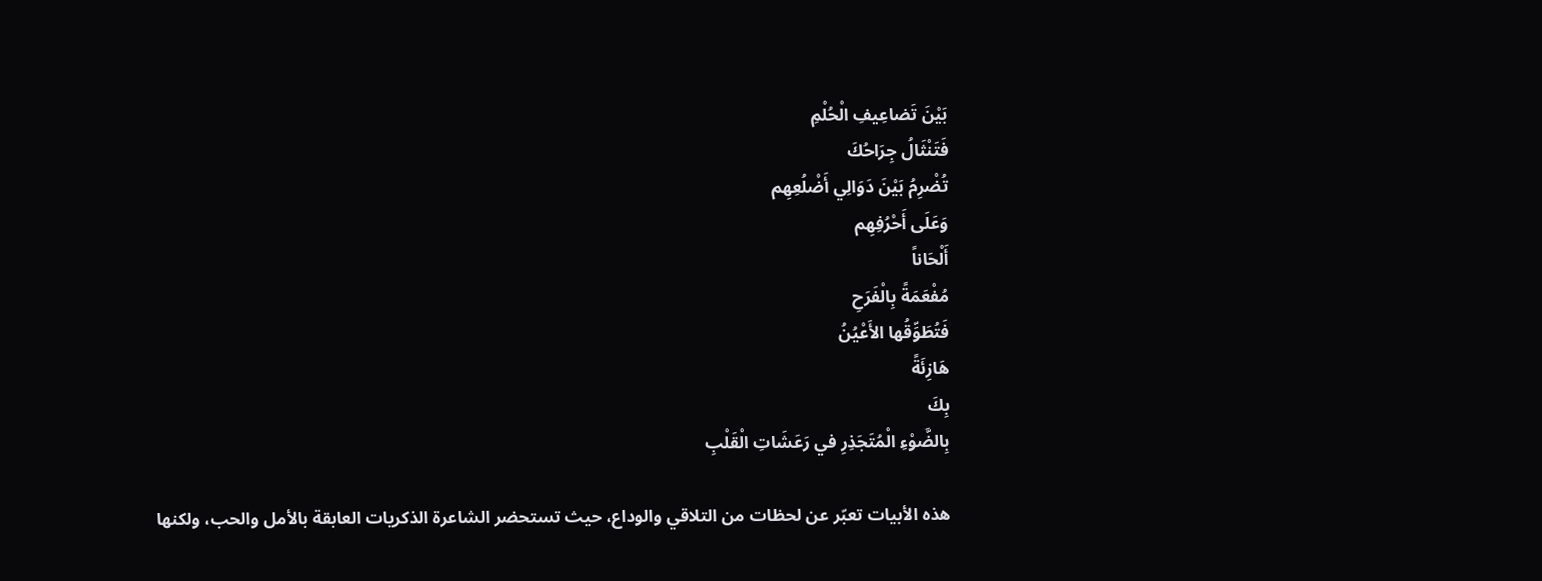بَيْنَ تَضاعِيفِ الْحُلْمِ
فَتَنْثَالُ جِرَاحُكَ
تُضْرِمُ بَيْنَ دَوَالِي أَضْلُعِهِم
وَعَلَى أَحْرُفِهِم
أَلْحَاناً
مُفْعَمَةً بِالْفَرَحِ
فَتُطَوِّقُها الأَعْيُنُ
هَازِئَةً
بِكَ
بِالضَّوْءِ الْمُتَجَذِرِ في رَعَشَاتِ الْقَلْبِ

هذه الأبيات تعبّر عن لحظات من التلاقي والوداع، حيث تستحضر الشاعرة الذكريات العابقة بالأمل والحب، ولكنها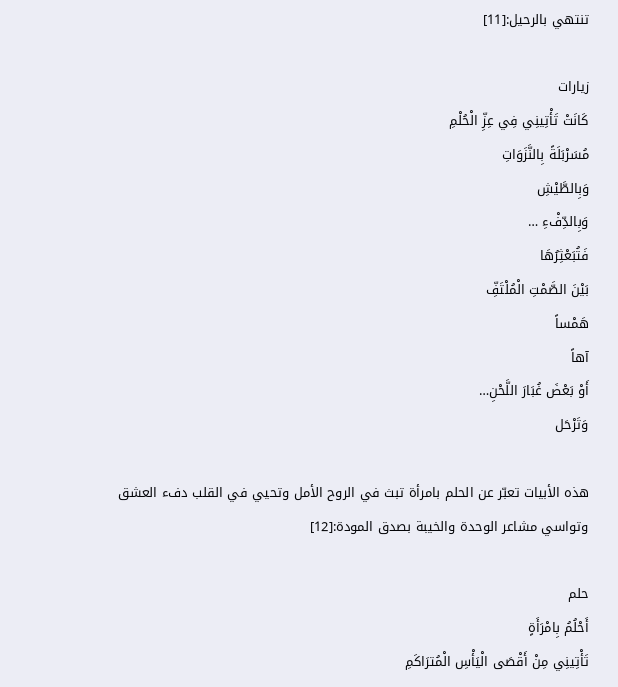تنتهي بالرحيل:[11]

زيارات
كَانَتْ تَأْتِينِي فِي عِزِّ الْحُلْمِ
مُسَرْبَلَةً بِالنَّزَوَاتِ
وَبِالطَّيْشِ
وَبِالدِّفْءِ …
فَتُبَعْثِرُهَا
بَيْنَ الصَّمْتِ الْمُلْتَفِّ
هَمْساً
آهاً
أَوْ بَعْضَ غُبَارَ اللَّحْنِ…
وَتَرْحَل

هذه الأبيات تعبّر عن الحلم بامرأة تبث في الروح الأمل وتحيي في القلب دفء العشق وتواسي مشاعر الوحدة والخيبة بصدق المودة:[12]

حلم
أَحْلُمُ بِامْرَأَةٍ
تَأْتِينِي مِنْ أَقْصَى الْيَأْسِ الْمُترَاكَمِ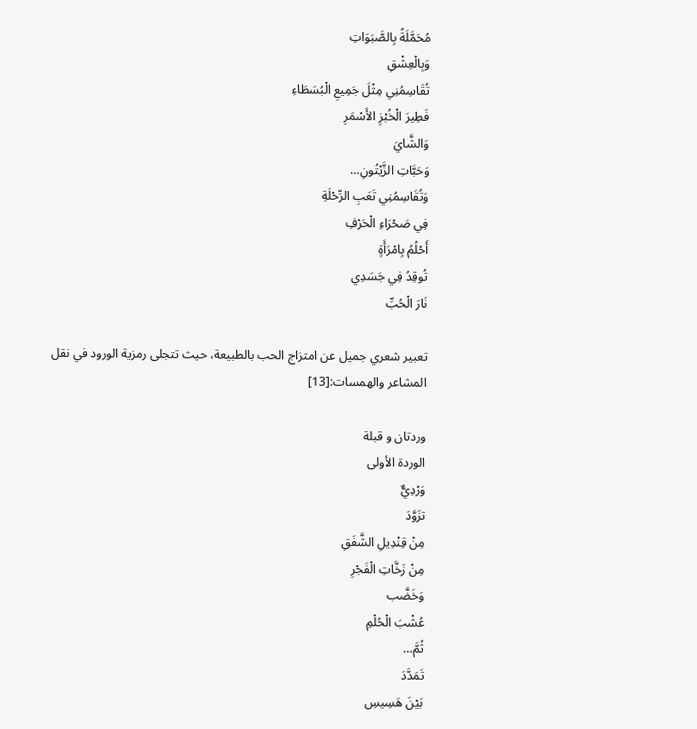مُحَمَّلَةً بِالصَّبَوَاتِ
وَبِالْعِشْقِ
تُقَاسِمُنِي مِثْلَ جَمِيعِ الْبُسَطَاءِ
فَطِيرَ الْخُبْزِ الأَسْمَرِ
وَالشَّايَ
وَحَبَّاتِ الزَّيْتُونِ…
وَتُقَاسِمُنِي تَعَبِ الرِّحْلَةِ
فِي صَحْرَاءِ الْحَرْفِ
أَحْلُمُ بِامْرَأَةٍ
تُوقِدُ فِي جَسَدِي
نَارَ الْحُبِّ

تعبير شعري جميل عن امتزاج الحب بالطبيعة، حيث تتجلى رمزية الورود في نقل المشاعر والهمسات:[13]

وردتان و قبلة
الوردة الأولى
وَرْدِيٌّ
تزَوَّدَ
مِنْ قِنْدِيلِ الشَّفَقِ
مِنْ زَخَّاتِ الْفَجْرِ
وَخَضَّب
عُشْبَ الْحُلْمِ
ثُمَّ…
تَمَدَّدَ
بَيْنَ هَسِيسِ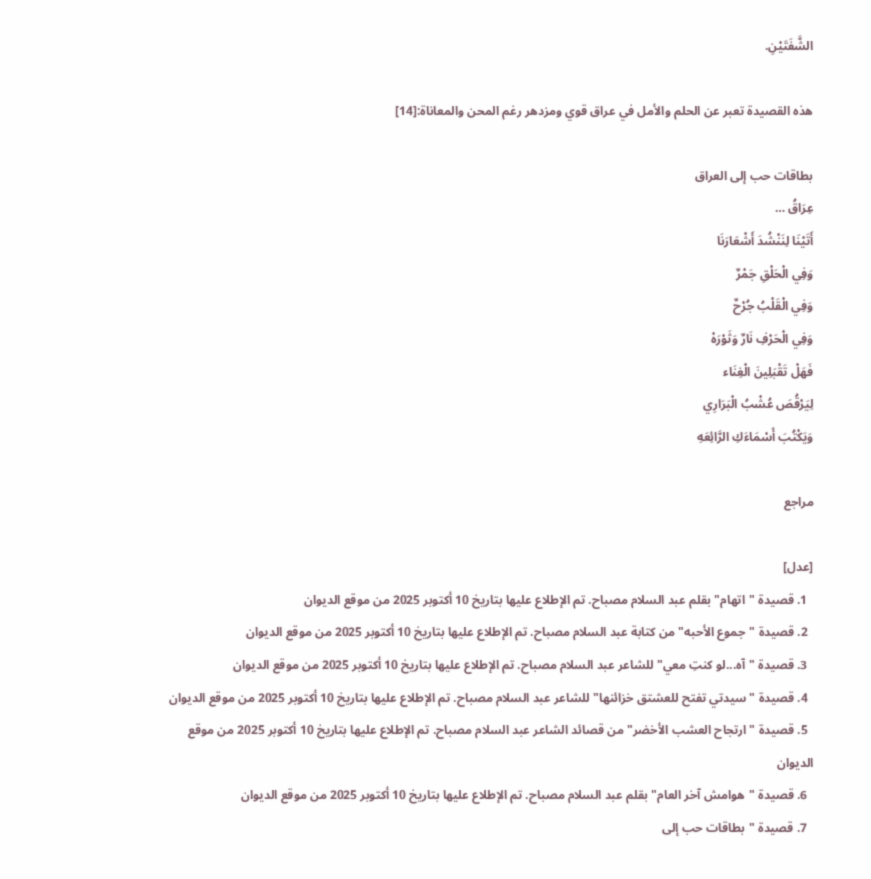الشَّفَتَيْنِ.

هذه القصيدة تعبر عن الحلم والأمل في عراق قوي ومزدهر رغم المحن والمعاناة:[14]

بطاقات حب إلى العراق
عِرَاقُ …
أَتَيْنَا لِنَنْشُدَ أَشْعَارَنَا
وَفِي الْحَلْقِ جَمْرٌ
وَفِي الْقَلْبُ جُرْحٌ
وَفِي الْحَرْفِ نَارٌ وَثَوْرَهْ
فَهَلْ تَقْبَلِينَ الْغِنَاء
لِيَرْقُصَ عُشْبُ الْبَرَارِي
وَيَكْتُبَ أَسْمَاءَكِ الرَّائِعَهِ

مراجع

[عدل]
  1. قصيدة "اتهام" بقلم عبد السلام مصباح. تم الإطلاع عليها بتاريخ 10 أكتوبر 2025 من موقع الديوان
  2. قصيدة "جموع الأحبه" من كتابة عبد السلام مصباح. تم الإطلاع عليها بتاريخ 10 أكتوبر 2025 من موقع الديوان
  3. قصيدة "آه...لو كنتِ معي" للشاعر عبد السلام مصباح. تم الإطلاع عليها بتاريخ 10 أكتوبر 2025 من موقع الديوان
  4. قصيدة "سيدتي تفتح للعشتق خزائنها" للشاعر عبد السلام مصباح. تم الإطلاع عليها بتاريخ 10 أكتوبر 2025 من موقع الديوان
  5. قصيدة "ارتجاح العشب الأخضر" من قصائد الشاعر عبد السلام مصباح. تم الإطلاع عليها بتاريخ 10 أكتوبر 2025 من موقع الديوان
  6. قصيدة "هوامش آخر العام" بقلم عبد السلام مصباح. تم الإطلاع عليها بتاريخ 10 أكتوبر 2025 من موقع الديوان
  7. قصيدة "بطاقات حب إلى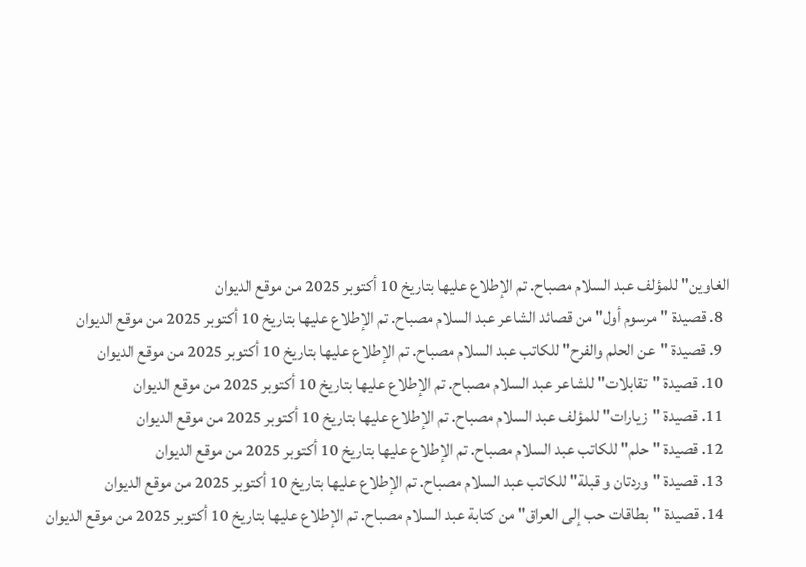الغاوين" للمؤلف عبد السلام مصباح. تم الإطلاع عليها بتاريخ 10 أكتوبر 2025 من موقع الديوان
  8. قصيدة "مرسوم أول" من قصائد الشاعر عبد السلام مصباح. تم الإطلاع عليها بتاريخ 10 أكتوبر 2025 من موقع الديوان
  9. قصيدة "عن الحلم والفرح" للكاتب عبد السلام مصباح. تم الإطلاع عليها بتاريخ 10 أكتوبر 2025 من موقع الديوان
  10. قصيدة "تقابلات" للشاعر عبد السلام مصباح. تم الإطلاع عليها بتاريخ 10 أكتوبر 2025 من موقع الديوان
  11. قصيدة "زيارات" للمؤلف عبد السلام مصباح. تم الإطلاع عليها بتاريخ 10 أكتوبر 2025 من موقع الديوان
  12. قصيدة "حلم" للكاتب عبد السلام مصباح. تم الإطلاع عليها بتاريخ 10 أكتوبر 2025 من موقع الديوان
  13. قصيدة "وردتان و قبلة" للكاتب عبد السلام مصباح. تم الإطلاع عليها بتاريخ 10 أكتوبر 2025 من موقع الديوان
  14. قصيدة "بطاقات حب إلى العراق" من كتابة عبد السلام مصباح. تم الإطلاع عليها بتاريخ 10 أكتوبر 2025 من موقع الديوان